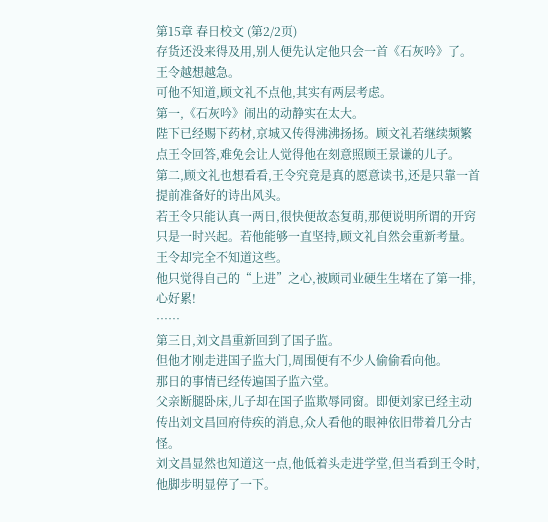第15章 春日校文 (第2/2页)
存货还没来得及用,别人便先认定他只会一首《石灰吟》了。
王令越想越急。
可他不知道,顾文礼不点他,其实有两层考虑。
第一,《石灰吟》闹出的动静实在太大。
陛下已经赐下药材,京城又传得沸沸扬扬。顾文礼若继续频繁点王令回答,难免会让人觉得他在刻意照顾王景谦的儿子。
第二,顾文礼也想看看,王令究竟是真的愿意读书,还是只靠一首提前准备好的诗出风头。
若王令只能认真一两日,很快便故态复萌,那便说明所谓的开窍只是一时兴起。若他能够一直坚持,顾文礼自然会重新考量。
王令却完全不知道这些。
他只觉得自己的“上进”之心,被顾司业硬生生堵在了第一排,心好累!
……
第三日,刘文昌重新回到了国子监。
但他才刚走进国子监大门,周围便有不少人偷偷看向他。
那日的事情已经传遍国子监六堂。
父亲断腿卧床,儿子却在国子监欺辱同窗。即便刘家已经主动传出刘文昌回府侍疾的消息,众人看他的眼神依旧带着几分古怪。
刘文昌显然也知道这一点,他低着头走进学堂,但当看到王令时,他脚步明显停了一下。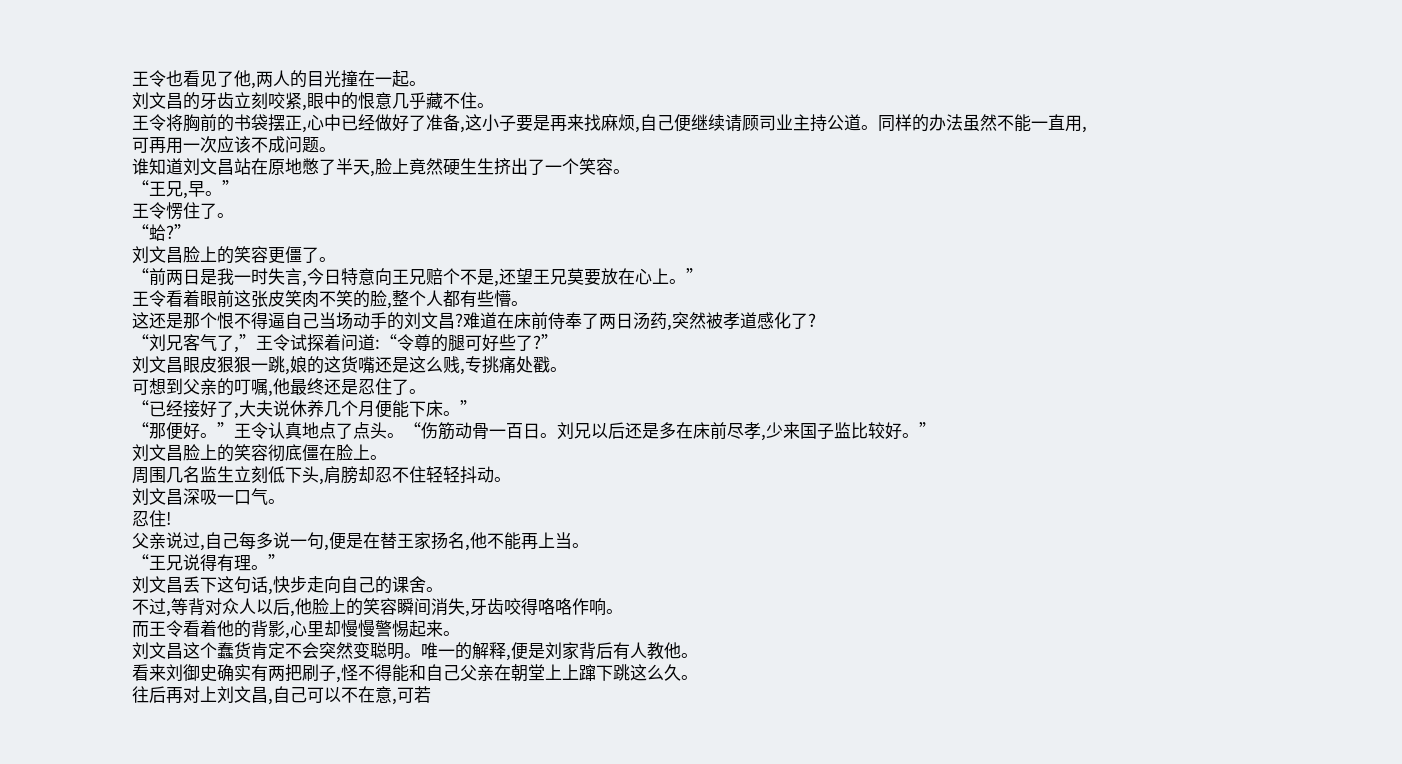王令也看见了他,两人的目光撞在一起。
刘文昌的牙齿立刻咬紧,眼中的恨意几乎藏不住。
王令将胸前的书袋摆正,心中已经做好了准备,这小子要是再来找麻烦,自己便继续请顾司业主持公道。同样的办法虽然不能一直用,可再用一次应该不成问题。
谁知道刘文昌站在原地憋了半天,脸上竟然硬生生挤出了一个笑容。
“王兄,早。”
王令愣住了。
“蛤?”
刘文昌脸上的笑容更僵了。
“前两日是我一时失言,今日特意向王兄赔个不是,还望王兄莫要放在心上。”
王令看着眼前这张皮笑肉不笑的脸,整个人都有些懵。
这还是那个恨不得逼自己当场动手的刘文昌?难道在床前侍奉了两日汤药,突然被孝道感化了?
“刘兄客气了,”王令试探着问道:“令尊的腿可好些了?”
刘文昌眼皮狠狠一跳,娘的这货嘴还是这么贱,专挑痛处戳。
可想到父亲的叮嘱,他最终还是忍住了。
“已经接好了,大夫说休养几个月便能下床。”
“那便好。”王令认真地点了点头。“伤筋动骨一百日。刘兄以后还是多在床前尽孝,少来国子监比较好。”
刘文昌脸上的笑容彻底僵在脸上。
周围几名监生立刻低下头,肩膀却忍不住轻轻抖动。
刘文昌深吸一口气。
忍住!
父亲说过,自己每多说一句,便是在替王家扬名,他不能再上当。
“王兄说得有理。”
刘文昌丢下这句话,快步走向自己的课舍。
不过,等背对众人以后,他脸上的笑容瞬间消失,牙齿咬得咯咯作响。
而王令看着他的背影,心里却慢慢警惕起来。
刘文昌这个蠢货肯定不会突然变聪明。唯一的解释,便是刘家背后有人教他。
看来刘御史确实有两把刷子,怪不得能和自己父亲在朝堂上上蹿下跳这么久。
往后再对上刘文昌,自己可以不在意,可若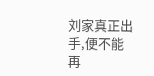刘家真正出手,便不能再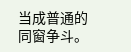当成普通的同窗争斗。